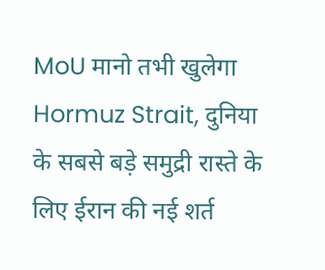MoU मानो तभी खुलेगा Hormuz Strait, दुनिया के सबसे बड़े समुद्री रास्ते के लिए ईरान की नई शर्त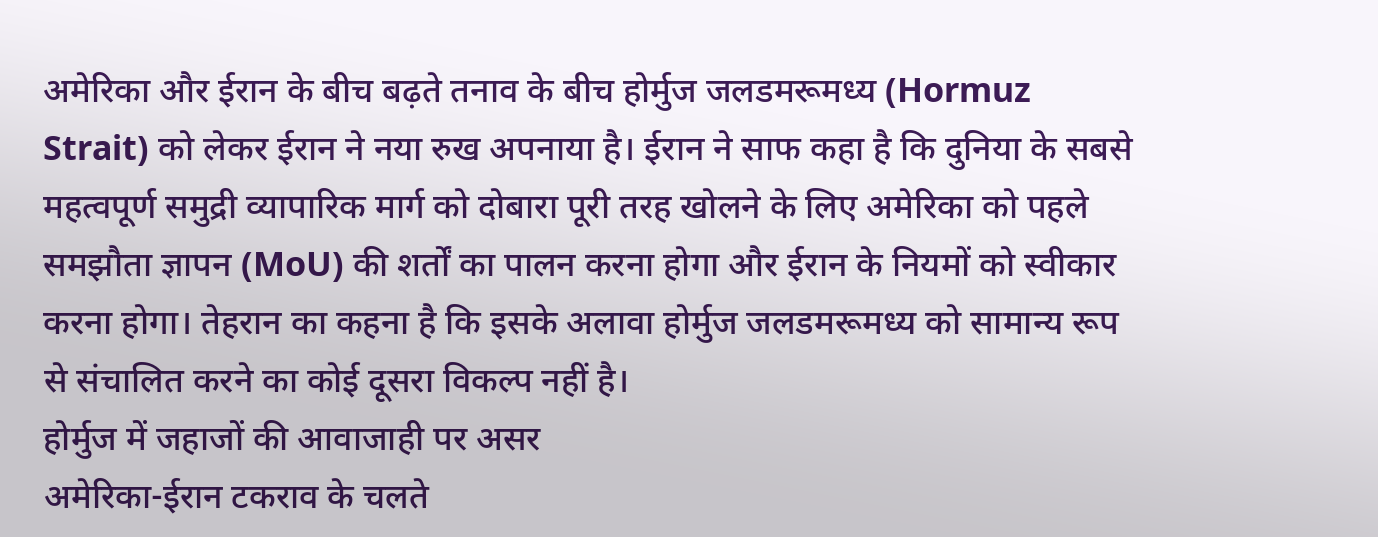अमेरिका और ईरान के बीच बढ़ते तनाव के बीच होर्मुज जलडमरूमध्य (Hormuz Strait) को लेकर ईरान ने नया रुख अपनाया है। ईरान ने साफ कहा है कि दुनिया के सबसे महत्वपूर्ण समुद्री व्यापारिक मार्ग को दोबारा पूरी तरह खोलने के लिए अमेरिका को पहले समझौता ज्ञापन (MoU) की शर्तों का पालन करना होगा और ईरान के नियमों को स्वीकार करना होगा। तेहरान का कहना है कि इसके अलावा होर्मुज जलडमरूमध्य को सामान्य रूप से संचालित करने का कोई दूसरा विकल्प नहीं है।
होर्मुज में जहाजों की आवाजाही पर असर
अमेरिका-ईरान टकराव के चलते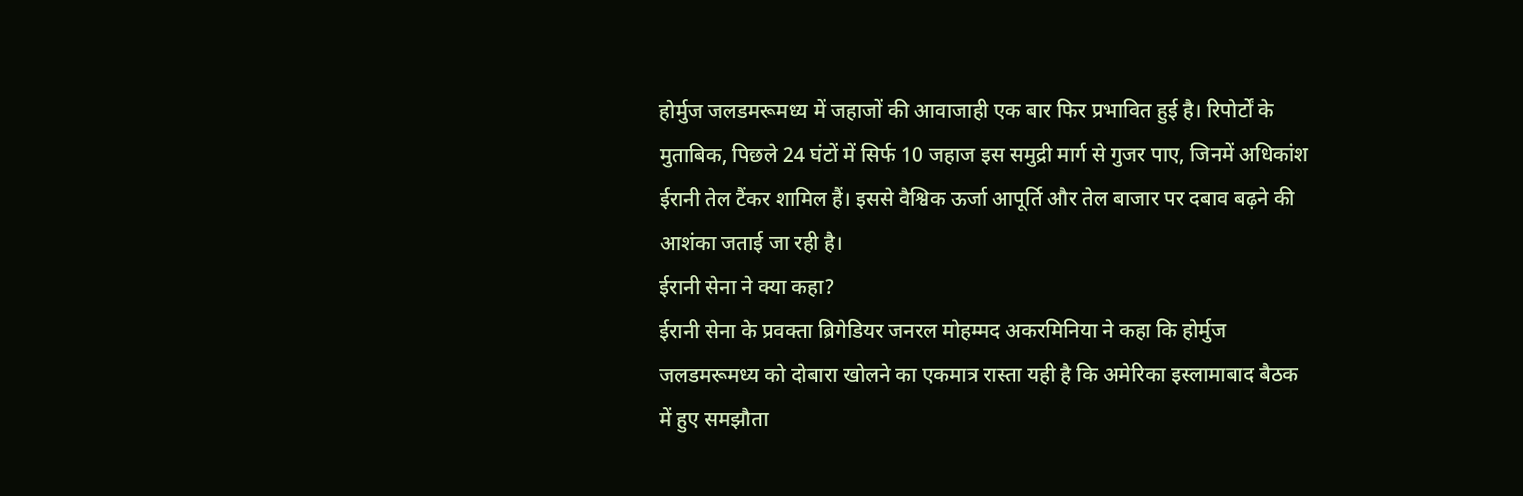होर्मुज जलडमरूमध्य में जहाजों की आवाजाही एक बार फिर प्रभावित हुई है। रिपोर्टों के मुताबिक, पिछले 24 घंटों में सिर्फ 10 जहाज इस समुद्री मार्ग से गुजर पाए, जिनमें अधिकांश ईरानी तेल टैंकर शामिल हैं। इससे वैश्विक ऊर्जा आपूर्ति और तेल बाजार पर दबाव बढ़ने की आशंका जताई जा रही है।
ईरानी सेना ने क्या कहा?
ईरानी सेना के प्रवक्ता ब्रिगेडियर जनरल मोहम्मद अकरमिनिया ने कहा कि होर्मुज जलडमरूमध्य को दोबारा खोलने का एकमात्र रास्ता यही है कि अमेरिका इस्लामाबाद बैठक में हुए समझौता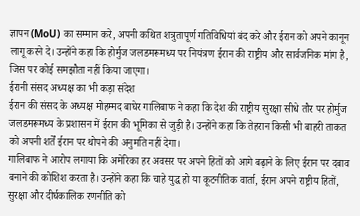ज्ञापन (MoU) का सम्मान करे, अपनी कथित शत्रुतापूर्ण गतिविधियां बंद करे और ईरान को अपने कानून लागू करने दे। उन्होंने कहा कि होर्मुज जलडमरूमध्य पर नियंत्रण ईरान की राष्ट्रीय और सार्वजनिक मांग है, जिस पर कोई समझौता नहीं किया जाएगा।
ईरानी संसद अध्यक्ष का भी कड़ा संदेश
ईरान की संसद के अध्यक्ष मोहम्मद बाघेर गालिबाफ ने कहा कि देश की राष्ट्रीय सुरक्षा सीधे तौर पर होर्मुज जलडमरूमध्य के प्रशासन में ईरान की भूमिका से जुड़ी है। उन्होंने कहा कि तेहरान किसी भी बाहरी ताकत को अपनी शर्तें ईरान पर थोपने की अनुमति नहीं देगा।
गालिबाफ ने आरोप लगाया कि अमेरिका हर अवसर पर अपने हितों को आगे बढ़ाने के लिए ईरान पर दबाव बनाने की कोशिश करता है। उन्होंने कहा कि चाहे युद्ध हो या कूटनीतिक वार्ता, ईरान अपने राष्ट्रीय हितों, सुरक्षा और दीर्घकालिक रणनीति को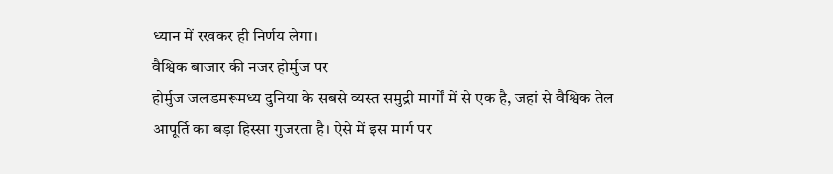ध्यान में रखकर ही निर्णय लेगा।
वैश्विक बाजार की नजर होर्मुज पर
होर्मुज जलडमरूमध्य दुनिया के सबसे व्यस्त समुद्री मार्गों में से एक है, जहां से वैश्विक तेल आपूर्ति का बड़ा हिस्सा गुजरता है। ऐसे में इस मार्ग पर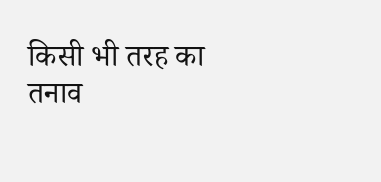किसी भी तरह का तनाव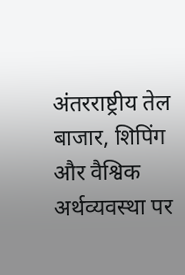अंतरराष्ट्रीय तेल बाजार, शिपिंग और वैश्विक अर्थव्यवस्था पर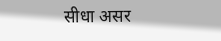सीधा असर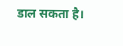डाल सकता है।